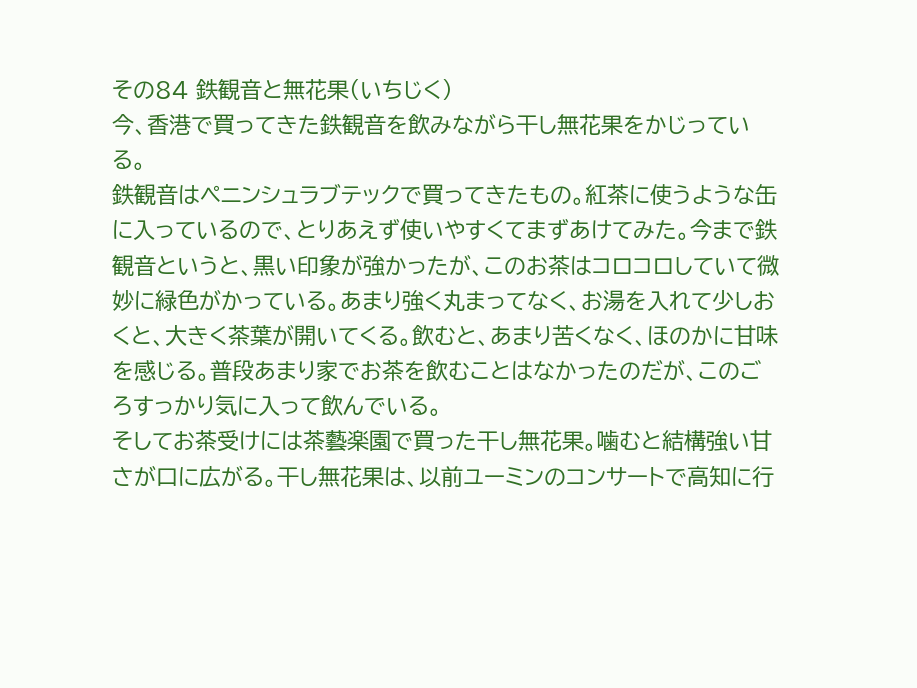その84 鉄観音と無花果(いちじく)
今、香港で買ってきた鉄観音を飲みながら干し無花果をかじっている。
鉄観音はペニンシュラブテックで買ってきたもの。紅茶に使うような缶に入っているので、とりあえず使いやすくてまずあけてみた。今まで鉄観音というと、黒い印象が強かったが、このお茶はコロコロしていて微妙に緑色がかっている。あまり強く丸まってなく、お湯を入れて少しおくと、大きく茶葉が開いてくる。飲むと、あまり苦くなく、ほのかに甘味を感じる。普段あまり家でお茶を飲むことはなかったのだが、このごろすっかり気に入って飲んでいる。
そしてお茶受けには茶藝楽園で買った干し無花果。噛むと結構強い甘さが口に広がる。干し無花果は、以前ユーミンのコンサートで高知に行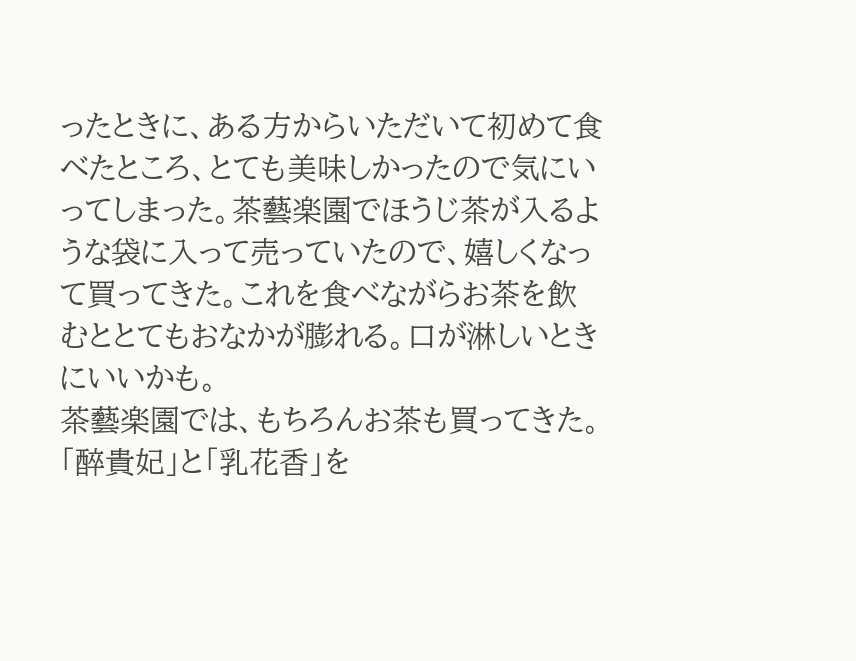ったときに、ある方からいただいて初めて食べたところ、とても美味しかったので気にいってしまった。茶藝楽園でほうじ茶が入るような袋に入って売っていたので、嬉しくなって買ってきた。これを食べながらお茶を飲むととてもおなかが膨れる。口が淋しいときにいいかも。
茶藝楽園では、もちろんお茶も買ってきた。「醉貴妃」と「乳花香」を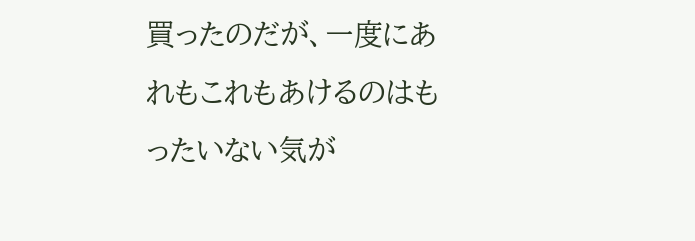買ったのだが、一度にあれもこれもあけるのはもったいない気が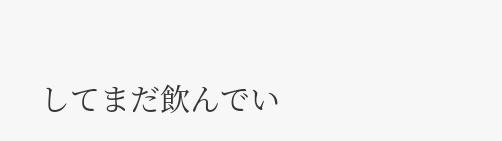してまだ飲んでい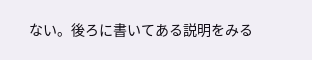ない。後ろに書いてある説明をみる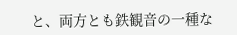と、両方とも鉄観音の一種な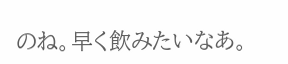のね。早く飲みたいなあ。